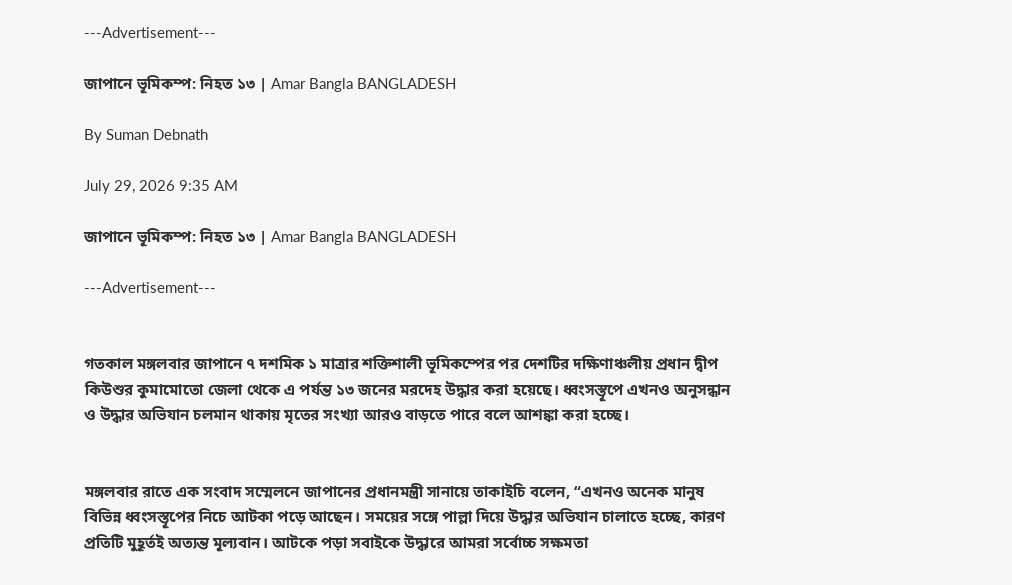---Advertisement---

জাপানে ভূমিকম্প: নিহত ১৩ | Amar Bangla BANGLADESH

By Suman Debnath

July 29, 2026 9:35 AM

জাপানে ভূমিকম্প: নিহত ১৩ | Amar Bangla BANGLADESH

---Advertisement---


গতকাল মঙ্গলবার জাপানে ৭ দশমিক ১ মাত্রার শক্তিশালী ভূমিকম্পের পর দেশটির দক্ষিণাঞ্চলীয় প্রধান দ্বীপ কিউশুর কুমামোতো জেলা থেকে এ পর্যন্ত ১৩ জনের মরদেহ উদ্ধার করা হয়েছে। ধ্বংসস্তূপে এখনও অনুসন্ধান ও উদ্ধার অভিযান চলমান থাকায় মৃতের সংখ্যা আরও বাড়তে পারে বলে আশঙ্কা করা হচ্ছে।


মঙ্গলবার রাতে এক সংবাদ সম্মেলনে জাপানের প্রধানমন্ত্রী সানায়ে তাকাইচি বলেন, “এখনও অনেক মানুষ বিভিন্ন ধ্বংসস্তূপের নিচে আটকা পড়ে আছেন। সময়ের সঙ্গে পাল্লা দিয়ে উদ্ধার অভিযান চালাতে হচ্ছে, কারণ প্রতিটি মুহূর্তই অত্যন্ত মূল্যবান। আটকে পড়া সবাইকে উদ্ধারে আমরা সর্বোচ্চ সক্ষমতা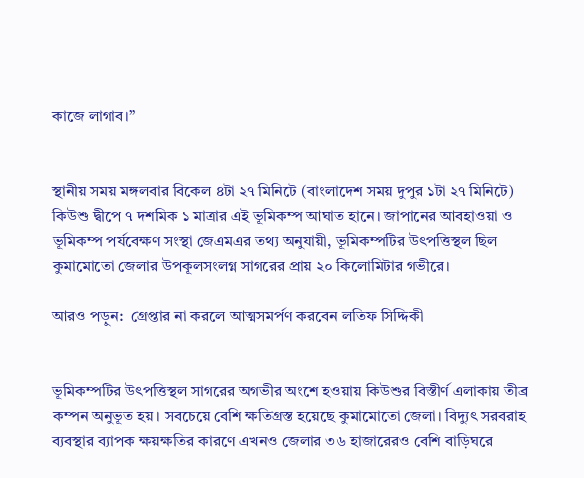কাজে লাগাব।”


স্থানীয় সময় মঙ্গলবার বিকেল ৪টা ২৭ মিনিটে (বাংলাদেশ সময় দুপুর ১টা ২৭ মিনিটে) কিউশু দ্বীপে ৭ দশমিক ১ মাত্রার এই ভূমিকম্প আঘাত হানে। জাপানের আবহাওয়া ও ভূমিকম্প পর্যবেক্ষণ সংস্থা জেএমএর তথ্য অনুযায়ী, ভূমিকম্পটির উৎপত্তিস্থল ছিল কুমামোতো জেলার উপকূলসংলগ্ন সাগরের প্রায় ২০ কিলোমিটার গভীরে।

আরও পড়ুন:  গ্রেপ্তার না করলে আত্মসমর্পণ করবেন লতিফ সিদ্দিকী


ভূমিকম্পটির উৎপত্তিস্থল সাগরের অগভীর অংশে হওয়ায় কিউশুর বিস্তীর্ণ এলাকায় তীব্র কম্পন অনুভূত হয়। সবচেয়ে বেশি ক্ষতিগ্রস্ত হয়েছে কুমামোতো জেলা। বিদ্যুৎ সরবরাহ ব্যবস্থার ব্যাপক ক্ষয়ক্ষতির কারণে এখনও জেলার ৩৬ হাজারেরও বেশি বাড়িঘরে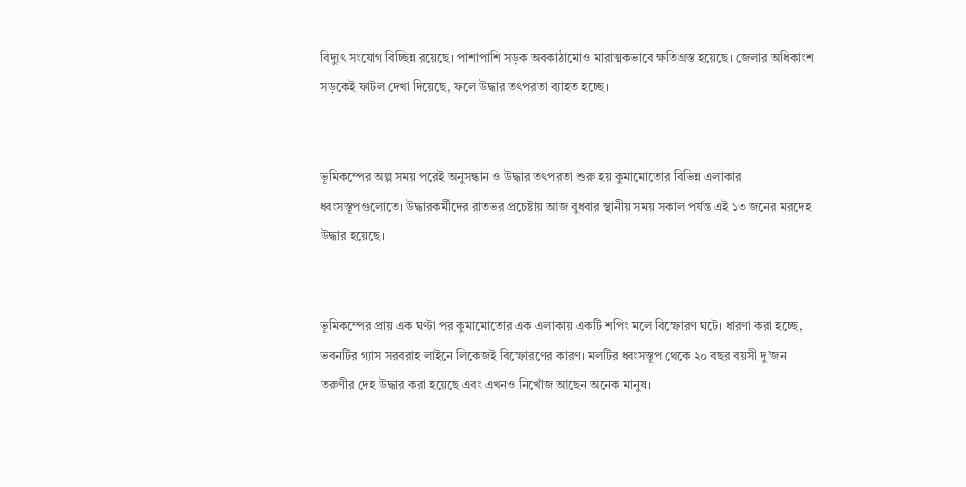বিদ্যুৎ সংযোগ বিচ্ছিন্ন রয়েছে। পাশাপাশি সড়ক অবকাঠামোও মারাত্মকভাবে ক্ষতিগ্রস্ত হয়েছে। জেলার অধিকাংশ সড়কেই ফাটল দেখা দিয়েছে, ফলে উদ্ধার তৎপরতা ব্যাহত হচ্ছে।


ভূমিকম্পের অল্প সময় পরেই অনুসন্ধান ও উদ্ধার তৎপরতা শুরু হয় কুমামোতোর বিভিন্ন এলাকার ধ্বংসস্তূপগুলোতে। উদ্ধারকর্মীদের রাতভর প্রচেষ্টায় আজ বুধবার স্থানীয় সময় সকাল পর্যন্ত এই ১৩ জনের মরদেহ উদ্ধার হয়েছে।


ভূমিকম্পের প্রায় এক ঘণ্টা পর কুমামোতোর এক এলাকায় একটি শপিং মলে বিস্ফোরণ ঘটে। ধারণা করা হচ্ছে, ভবনটির গ্যাস সরবরাহ লাইনে লিকেজই বিস্ফোরণের কারণ। মলটির ধ্বংসস্তূপ থেকে ২০ বছর বয়সী দু’জন তরুণীর দেহ উদ্ধার করা হয়েছে এবং এখনও নিখোঁজ আছেন অনেক মানুষ।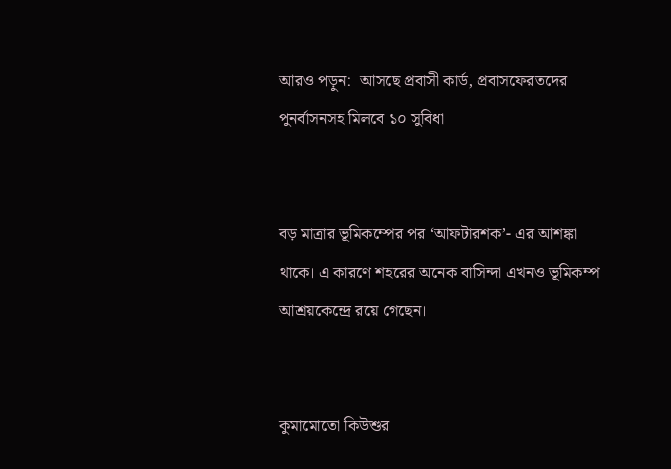আরও পড়ুন:  আসছে প্রবাসী কার্ড, প্রবাসফেরতদের পুনর্বাসনসহ মিলবে ১০ সুবিধা


বড় মাত্রার ভূমিকম্পের পর ‘আফটারশক’- এর আশঙ্কা থাকে। এ কারণে শহরের অনেক বাসিন্দা এখনও ভূমিকম্প আশ্রয়কেন্দ্রে রয়ে গেছেন।


কুমামোতো কিউশুর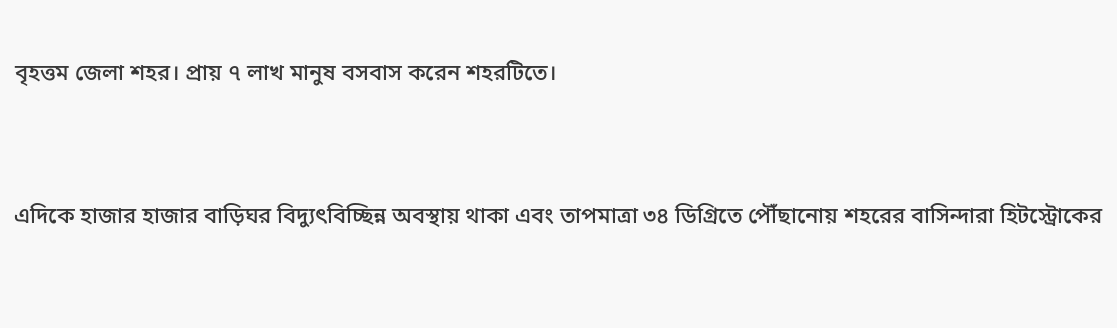বৃহত্তম জেলা শহর। প্রায় ৭ লাখ মানুষ বসবাস করেন শহরটিতে।


এদিকে হাজার হাজার বাড়িঘর বিদ্যুৎবিচ্ছিন্ন অবস্থায় থাকা এবং তাপমাত্রা ৩৪ ডিগ্রিতে পৌঁছানোয় শহরের বাসিন্দারা হিটস্ট্রোকের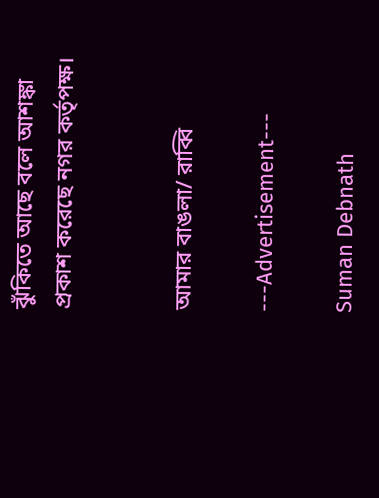ঝুঁকিতে আছে বলে আশঙ্কা প্রকাশ করেছে নগর কর্তৃপক্ষ।


আমার বাঙলা/ রাব্বি

---Advertisement---

Suman Debnath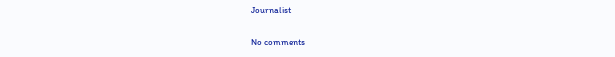Journalist

No comments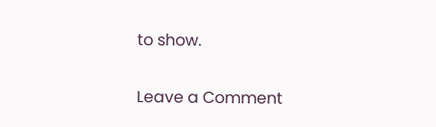to show.

Leave a Comment